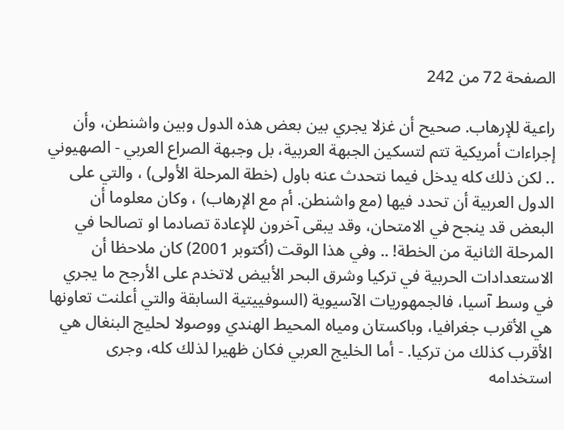الصفحة 72 من 242

راعية للإرهاب. صحيح أن غزلا يجري بين بعض هذه الدول وبين واشنطن، وأن إجراءات أمريكية تتم لتسكين الجبهة العربية، بل وجبهة الصراع العربي - الصهيوني .. لكن ذلك كله يدخل فيما نتحدث عنه باول (خطة المرحلة الأولى) ، والتي على الدول العربية أن تحدد فيها (مع واشنطن. أم مع الإرهاب) ، وكان معلوما أن البعض قد ينجح في الامتحان، وقد يبقى آخرون للإعادة تصادما او تصالحا في المرحلة الثانية من الخطة! .. وفي هذا الوقت (أكتوبر 2001) کان ملاحظا أن الاستعدادات الحربية في تركيا وشرق البحر الأبيض لاتخدم على الأرجح ما يجري في وسط آسيا، فالجمهوريات الآسيوية (السوفييتية السابقة والتي أعلنت تعاونها هي الأقرب جغرافيا، وباكستان ومياه المحيط الهندي ووصولا لحليج البنغال هي الأقرب كذلك من تركيا. - أما الخليج العربي فكان ظهيرا لذلك كله، وجرى استخدامه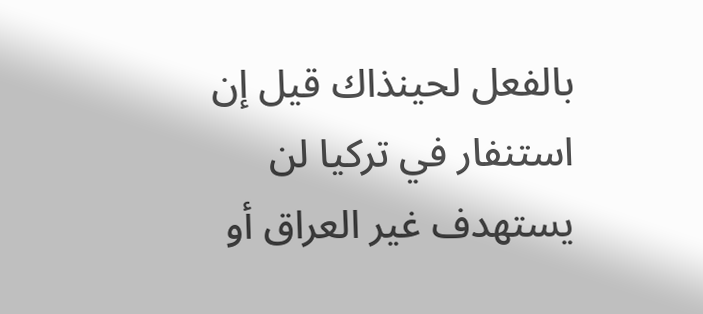بالفعل لحينذاك قيل إن استنفار في تركيا لن يستهدف غير العراق أو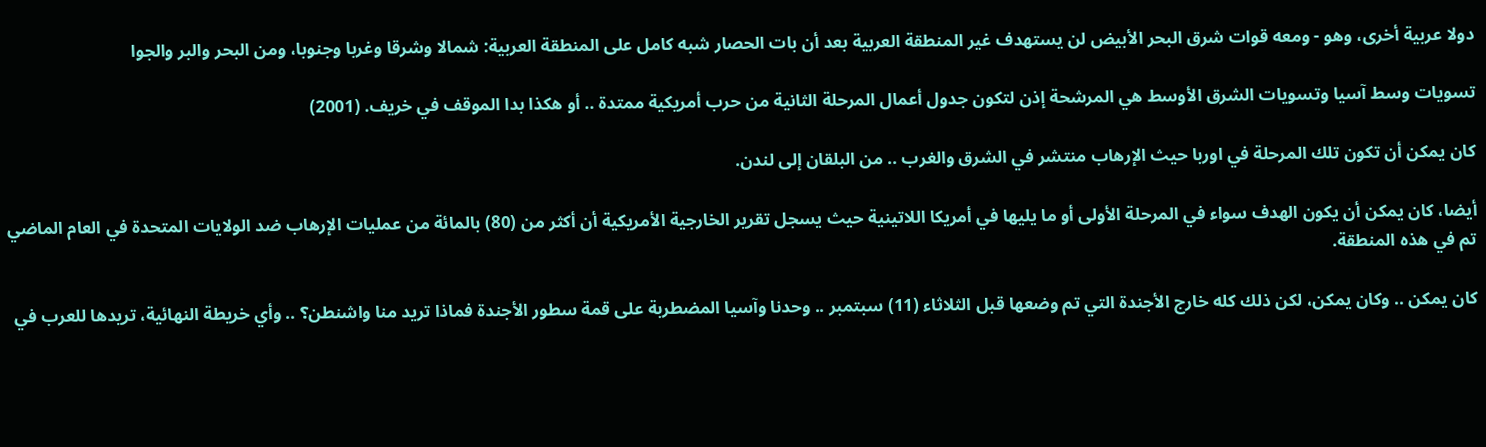دولا عربية أخرى، وهو - ومعه قوات شرق البحر الأبيض لن يستهدف غير المنطقة العربية بعد أن بات الحصار شبه كامل على المنطقة العربية: شمالا وشرقا وغربا وجنوبا، ومن البحر والبر والجوا

تسويات وسط آسيا وتسويات الشرق الأوسط هي المرشحة إذن لتكون جدول أعمال المرحلة الثانية من حرب أمريكية ممتدة .. أو هكذا بدا الموقف في خريف. (2001)

كان يمكن أن تكون تلك المرحلة في اوربا حيث الإرهاب منتشر في الشرق والغرب .. من البلقان إلى لندن.

أيضا، كان يمكن أن يكون الهدف سواء في المرحلة الأولى أو ما يليها في أمريكا اللاتينية حيث يسجل تقرير الخارجية الأمريكية أن أكثر من (80) بالمائة من عمليات الإرهاب ضد الولايات المتحدة في العام الماضي تم في هذه المنطقة.

كان يمكن .. وكان يمكن، لكن ذلك كله خارج الأجندة التي تم وضعها قبل الثلاثاء (11) سبتمبر .. وحدنا وآسيا المضطربة على قمة سطور الأجندة فماذا تريد منا واشنطن؟ .. وأي خريطة النهائية، تريدها للعرب في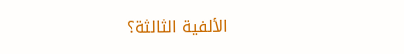الألفية الثالثة؟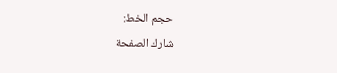حجم الخط:
شارك الصفحة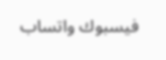فيسبوك واتساب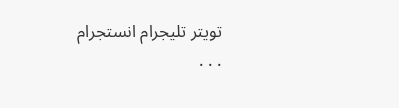تويتر تليجرام انستجرام
. . .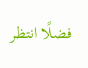فضلًا انتظر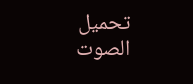تحميل الصوت